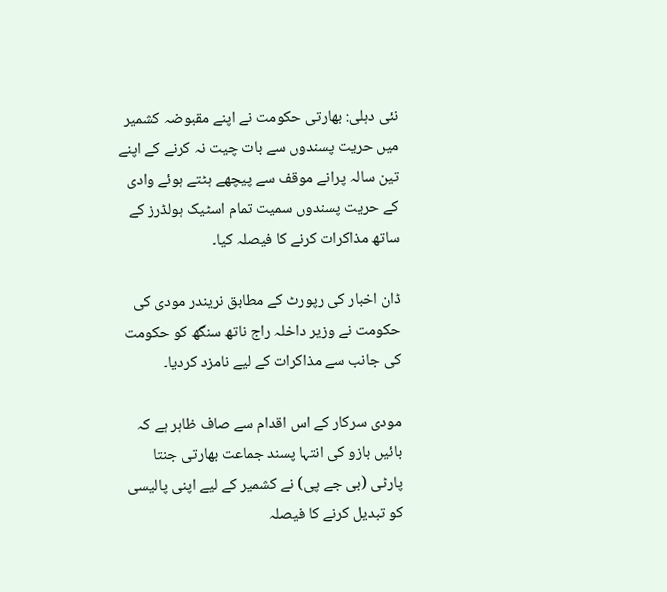نئی دہلی: بھارتی حکومت نے اپنے مقبوضہ کشمیر میں حریت پسندوں سے بات چیت نہ کرنے کے اپنے تین سالہ پرانے موقف سے پیچھے ہٹتے ہوئے وادی کے حریت پسندوں سمیت تمام اسٹیک ہولڈرز کے ساتھ مذاکرات کرنے کا فیصلہ کیا۔

ڈان اخبار کی رپورٹ کے مطابق نریندر مودی کی حکومت نے وزیر داخلہ راج ناتھ سنگھ کو حکومت کی جانب سے مذاکرات کے لیے نامزد کردیا۔

مودی سرکار کے اس اقدام سے صاف ظاہر ہے کہ بائیں بازو کی انتہا پسند جماعت بھارتی جنتا پارٹی (بی جے پی) نے کشمیر کے لیے اپنی پالیسی کو تبدیل کرنے کا فیصلہ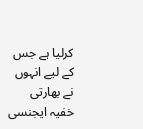کرلیا ہے جس کے لیے انہوں نے بھارتی خفیہ ایجنسی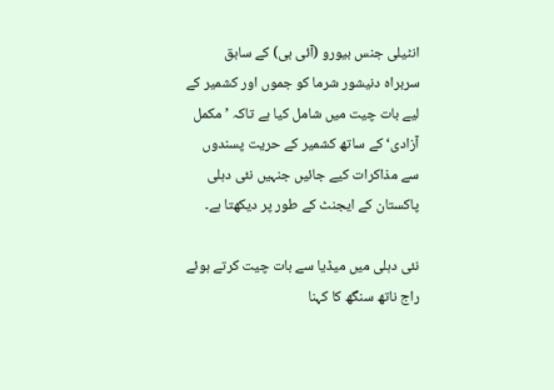انٹیلی جنس بیورو (آئی بی) کے سابق سربراہ دنیشور شرما کو جموں اور کشمیر کے لیے بات چیت میں شامل کیا ہے تاکہ ’مکمل آزادی‘ کے ساتھ کشمیر کے حریت پسندوں سے مذاکرات کیے جائیں جنہیں نئی دہلی پاکستان کے ایجنٹ کے طور پر دیکھتا ہے۔

نئی دہلی میں میڈیا سے بات چیت کرتے ہوئے راج ناتھ سنگھ کا کہنا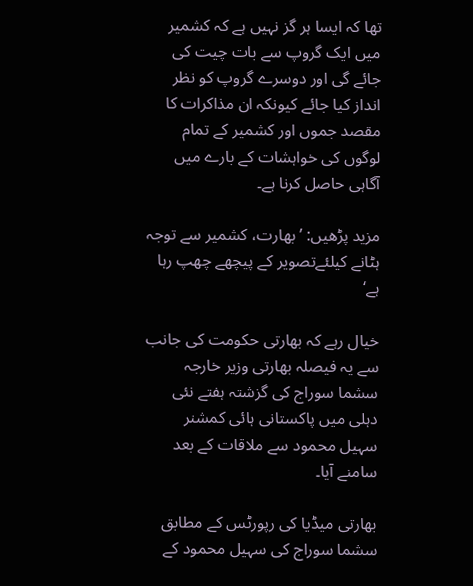تھا کہ ایسا ہر گز نہیں ہے کہ کشمیر میں ایک گروپ سے بات چیت کی جائے گی اور دوسرے گروپ کو نظر انداز کیا جائے کیونکہ ان مذاکرات کا مقصد جموں اور کشمیر کے تمام لوگوں کی خواہشات کے بارے میں آگاہی حاصل کرنا ہے۔

مزید پڑھیں: ’بھارت، کشمیر سے توجہ ہٹانے کیلئےتصویر کے پیچھے چھپ رہا ہے‘

خیال رہے کہ بھارتی حکومت کی جانب سے یہ فیصلہ بھارتی وزیر خارجہ سشما سوراج کی گزشتہ ہفتے نئی دہلی میں پاکستانی ہائی کمشنر سہیل محمود سے ملاقات کے بعد سامنے آیا۔

بھارتی میڈیا کی رپورٹس کے مطابق سشما سوراج کی سہیل محمود کے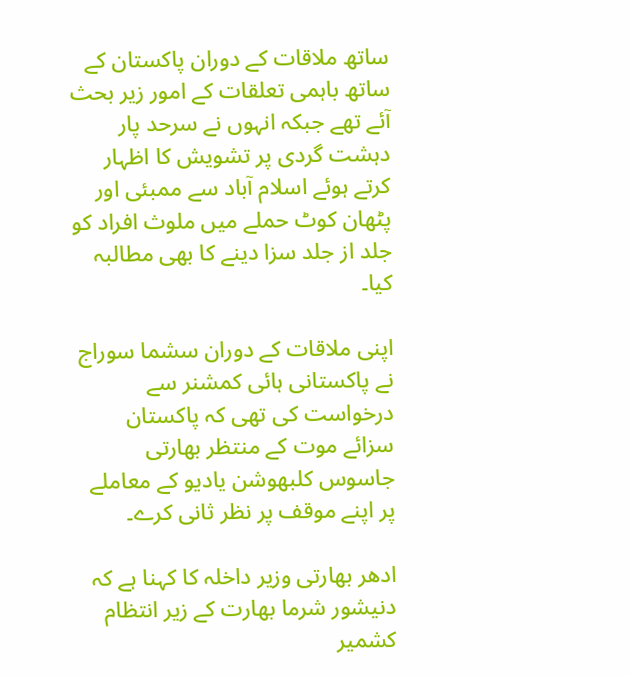ساتھ ملاقات کے دوران پاکستان کے ساتھ باہمی تعلقات کے امور زیر بحث آئے تھے جبکہ انہوں نے سرحد پار دہشت گردی پر تشویش کا اظہار کرتے ہوئے اسلام آباد سے ممبئی اور پٹھان کوٹ حملے میں ملوث افراد کو جلد از جلد سزا دینے کا بھی مطالبہ کیا۔

اپنی ملاقات کے دوران سشما سوراج نے پاکستانی ہائی کمشنر سے درخواست کی تھی کہ پاکستان سزائے موت کے منتظر بھارتی جاسوس کلبھوشن یادیو کے معاملے پر اپنے موقف پر نظر ثانی کرے۔

ادھر بھارتی وزیر داخلہ کا کہنا ہے کہ دنیشور شرما بھارت کے زیر انتظام کشمیر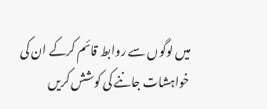میں لوگوں سے روابط قائم کرکے ان کی خواہشات جاننے کی کوشش کریں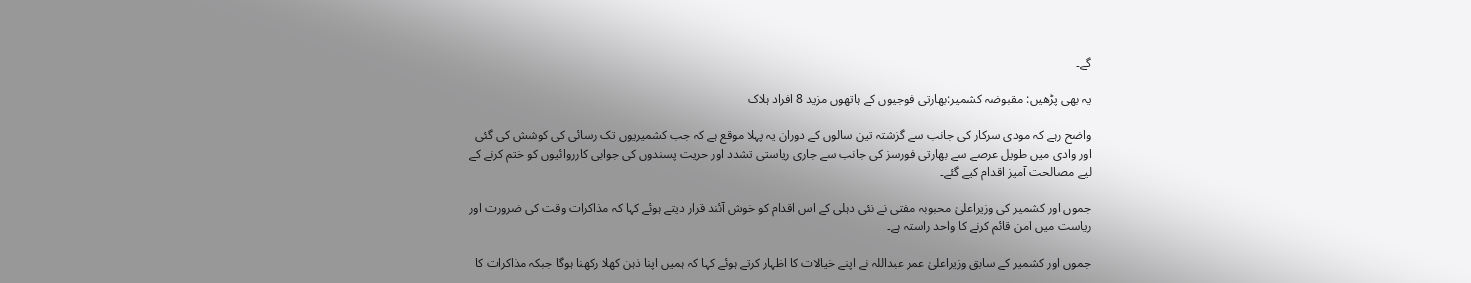گے۔

یہ بھی پڑھیں: مقبوضہ کشمیر:بھارتی فوجیوں کے ہاتھوں مزید 8 افراد ہلاک

واضح رہے کہ مودی سرکار کی جانب سے گزشتہ تین سالوں کے دوران یہ پہلا موقع ہے کہ جب کشمیریوں تک رسائی کی کوشش کی گئی اور وادی میں طویل عرصے سے بھارتی فورسز کی جانب سے جاری ریاستی تشدد اور حریت پسندوں کی جوابی کارروائیوں کو ختم کرنے کے لیے مصالحت آمیز اقدام کیے گئے۔

جموں اور کشمیر کی وزیراعلیٰ محبوبہ مفتی نے نئی دہلی کے اس اقدام کو خوش آئند قرار دیتے ہوئے کہا کہ مذاکرات وقت کی ضرورت اور ریاست میں امن قائم کرنے کا واحد راستہ ہے۔

جموں اور کشمیر کے سابق وزیراعلیٰ عمر عبداللہ نے اپنے خیالات کا اظہار کرتے ہوئے کہا کہ ہمیں اپنا ذہن کھلا رکھنا ہوگا جبکہ مذاکرات کا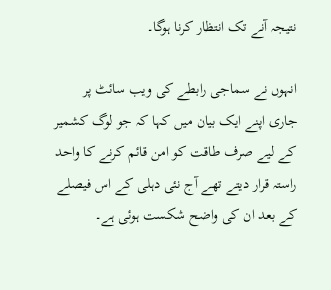نتیجہ آنے تک انتظار کرنا ہوگا۔

انہوں نے سماجی رابطے کی ویب سائٹ پر جاری اپنے ایک بیان میں کہا کہ جو لوگ کشمیر کے لیے صرف طاقت کو امن قائم کرنے کا واحد راستہ قرار دیتے تھے آج نئی دہلی کے اس فیصلے کے بعد ان کی واضح شکست ہوئی ہے۔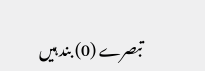تبصرے (0) بند ہیں